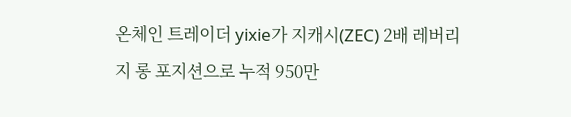온체인 트레이더 yixie가 지캐시(ZEC) 2배 레버리지 롱 포지션으로 누적 950만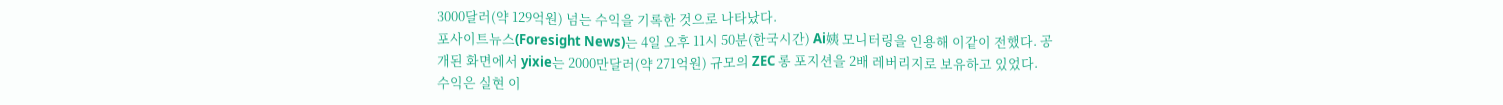3000달러(약 129억원) 넘는 수익을 기록한 것으로 나타났다.
포사이트뉴스(Foresight News)는 4일 오후 11시 50분(한국시간) Ai姨 모니터링을 인용해 이같이 전했다. 공개된 화면에서 yixie는 2000만달러(약 271억원) 규모의 ZEC 롱 포지션을 2배 레버리지로 보유하고 있었다.
수익은 실현 이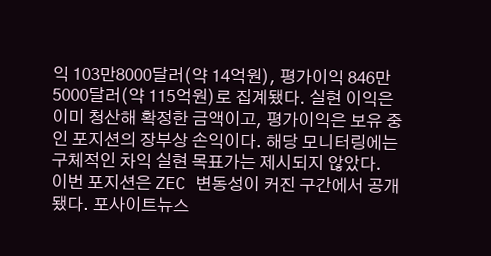익 103만8000달러(약 14억원), 평가이익 846만5000달러(약 115억원)로 집계됐다. 실현 이익은 이미 청산해 확정한 금액이고, 평가이익은 보유 중인 포지션의 장부상 손익이다. 해당 모니터링에는 구체적인 차익 실현 목표가는 제시되지 않았다.
이번 포지션은 ZEC 변동성이 커진 구간에서 공개됐다. 포사이트뉴스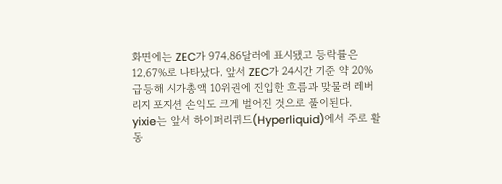화면에는 ZEC가 974.86달러에 표시됐고 등락률은 12.67%로 나타났다. 앞서 ZEC가 24시간 기준 약 20% 급등해 시가총액 10위권에 진입한 흐름과 맞물려 레버리지 포지션 손익도 크게 벌어진 것으로 풀이된다.
yixie는 앞서 하이퍼리퀴드(Hyperliquid)에서 주로 활동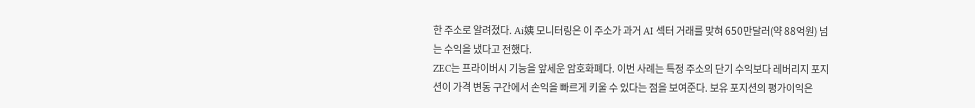한 주소로 알려졌다. Ai姨 모니터링은 이 주소가 과거 AI 섹터 거래를 맞혀 650만달러(약 88억원) 넘는 수익을 냈다고 전했다.
ZEC는 프라이버시 기능을 앞세운 암호화폐다. 이번 사례는 특정 주소의 단기 수익보다 레버리지 포지션이 가격 변동 구간에서 손익을 빠르게 키울 수 있다는 점을 보여준다. 보유 포지션의 평가이익은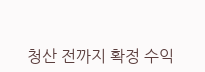청산 전까지 확정 수익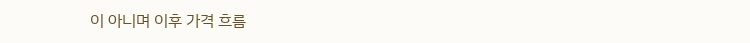이 아니며 이후 가격 흐름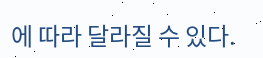에 따라 달라질 수 있다.